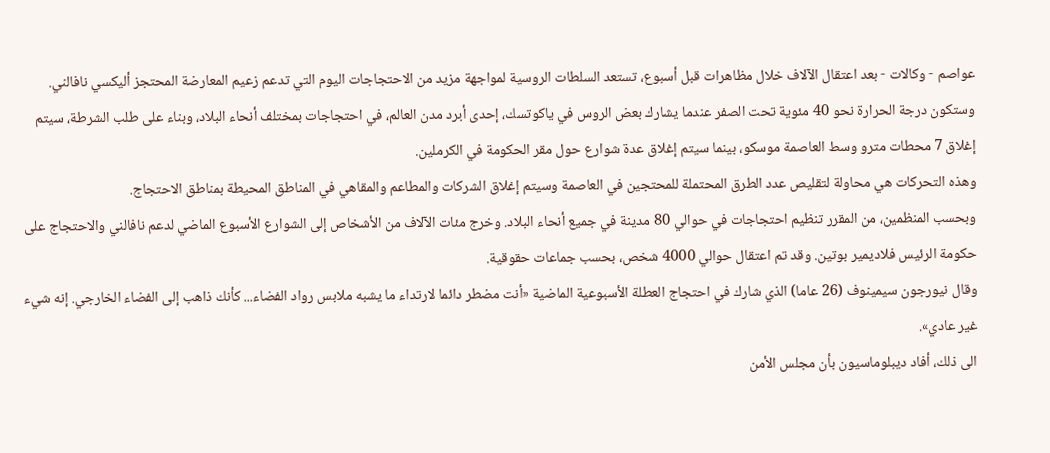عواصم - وكالات - بعد اعتقال الآلاف خلال مظاهرات قبل أسبوع، تستعد السلطات الروسية لمواجهة مزيد من الاحتجاجات اليوم التي تدعم زعيم المعارضة المحتجز أليكسي نافالني.
وستكون درجة الحرارة نحو 40 مئوية تحت الصفر عندما يشارك بعض الروس في ياكوتسك، إحدى أبرد مدن العالم، في احتجاجات بمختلف أنحاء البلاد، وبناء على طلب الشرطة، سيتم إغلاق 7 محطات مترو وسط العاصمة موسكو، بينما سيتم إغلاق عدة شوارع حول مقر الحكومة في الكرملين.
وهذه التحركات هي محاولة لتقليص عدد الطرق المحتملة للمحتجين في العاصمة وسيتم إغلاق الشركات والمطاعم والمقاهي في المناطق المحيطة بمناطق الاحتجاج.
وبحسب المنظمين، من المقرر تنظيم احتجاجات في حوالي 80 مدينة في جميع أنحاء البلاد. وخرج مئات الآلاف من الأشخاص إلى الشوارع الأسبوع الماضي لدعم نافالني والاحتجاج على حكومة الرئيس فلاديمير بوتين. وقد تم اعتقال حوالي 4000 شخص، بحسب جماعات حقوقية.
وقال نيورجون سيمينوف (26 عاما) الذي شارك في احتجاج العطلة الأسبوعية الماضية «أنت مضطر دائما لارتداء ما يشبه ملابس رواد الفضاء... كأنك ذاهب إلى الفضاء الخارجي. إنه شيء غير عادي».
الى ذلك، أفاد ديبلوماسيون بأن مجلس الأمن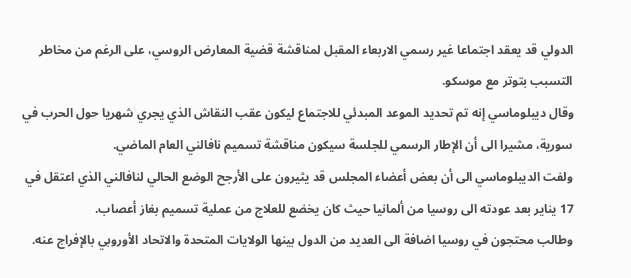الدولي قد يعقد اجتماعا غير رسمي الاربعاء المقبل لمناقشة قضية المعارض الروسي، على الرغم من مخاطر التسبب بتوتر مع موسكو.
وقال ديبلوماسي إنه تم تحديد الموعد المبدئي للاجتماع ليكون عقب النقاش الذي يجري شهريا حول الحرب في سورية، مشيرا الى أن الإطار الرسمي للجلسة سيكون مناقشة تسميم نافالني العام الماضي.
ولفت الديبلوماسي الى أن بعض أعضاء المجلس قد يثيرون على الأرجح الوضع الحالي لنافالني الذي اعتقل في 17 يناير بعد عودته الى روسيا من ألمانيا حيث كان يخضع للعلاج من عملية تسميم بغاز أعصاب.
وطالب محتجون في روسيا اضافة الى العديد من الدول بينها الولايات المتحدة والاتحاد الأوروبي بالإفراج عنه.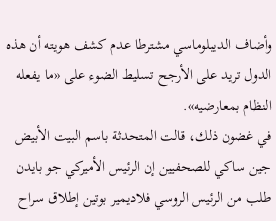وأضاف الديبلوماسي مشترطا عدم كشف هويته أن هذه الدول تريد على الأرجح تسليط الضوء على «ما يفعله النظام بمعارضيه».
في غضون ذلك، قالت المتحدثة باسم البيت الأبيض جين ساكي للصحفيين إن الرئيس الأميركي جو بايدن طلب من الرئيس الروسي فلاديمير بوتين إطلاق سراح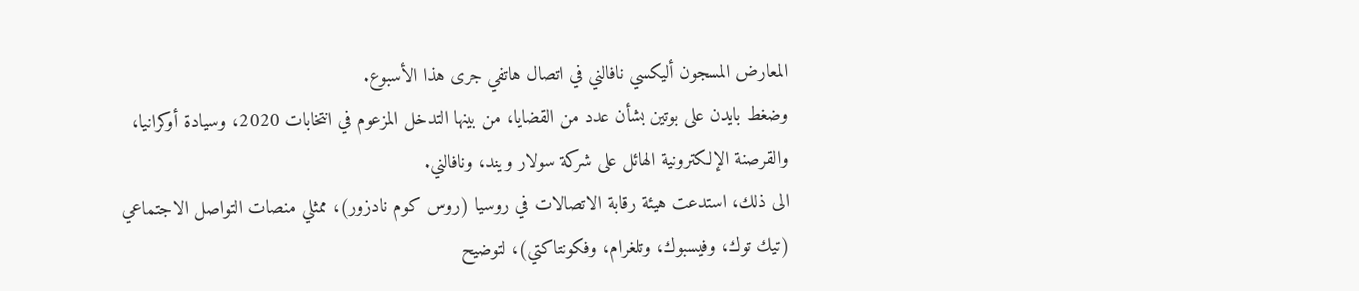المعارض المسجون أليكسي نافالني في اتصال هاتفي جرى هذا الأسبوع.
وضغط بايدن على بوتين بشأن عدد من القضايا، من بينها التدخل المزعوم في انتخابات 2020، وسيادة أوكرانيا، والقرصنة الإلكترونية الهائل على شركة سولار ويند، ونافالني.
الى ذلك، استدعت هيئة رقابة الاتصالات في روسيا (روس كوم نادزور)، ممثلي منصات التواصل الاجتماعي (تيك توك، وفيسبوك، وتلغرام، وفكونتاكتي)، لتوضيح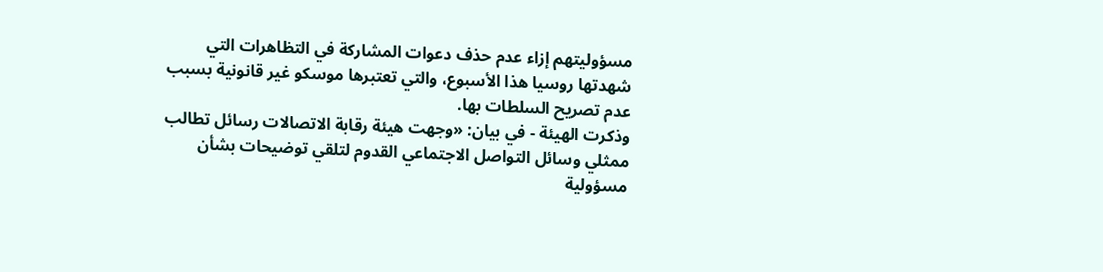مسؤوليتهم إزاء عدم حذف دعوات المشاركة في التظاهرات التي شهدتها روسيا هذا الأسبوع، والتي تعتبرها موسكو غير قانونية بسبب عدم تصريح السلطات بها.
وذكرت الهيئة - في بيان: «وجهت هيئة رقابة الاتصالات رسائل تطالب ممثلي وسائل التواصل الاجتماعي القدوم لتلقي توضيحات بشأن مسؤولية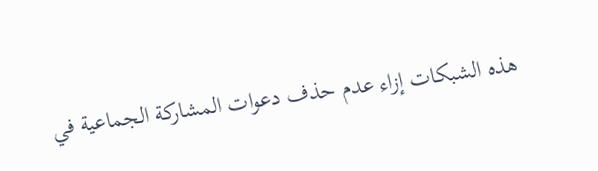هذه الشبكات إزاء عدم حذف دعوات المشاركة الجماعية في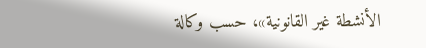الأنشطة غير القانونية»، حسب وكالة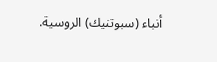أنباء (سبوتنيك) الروسية.